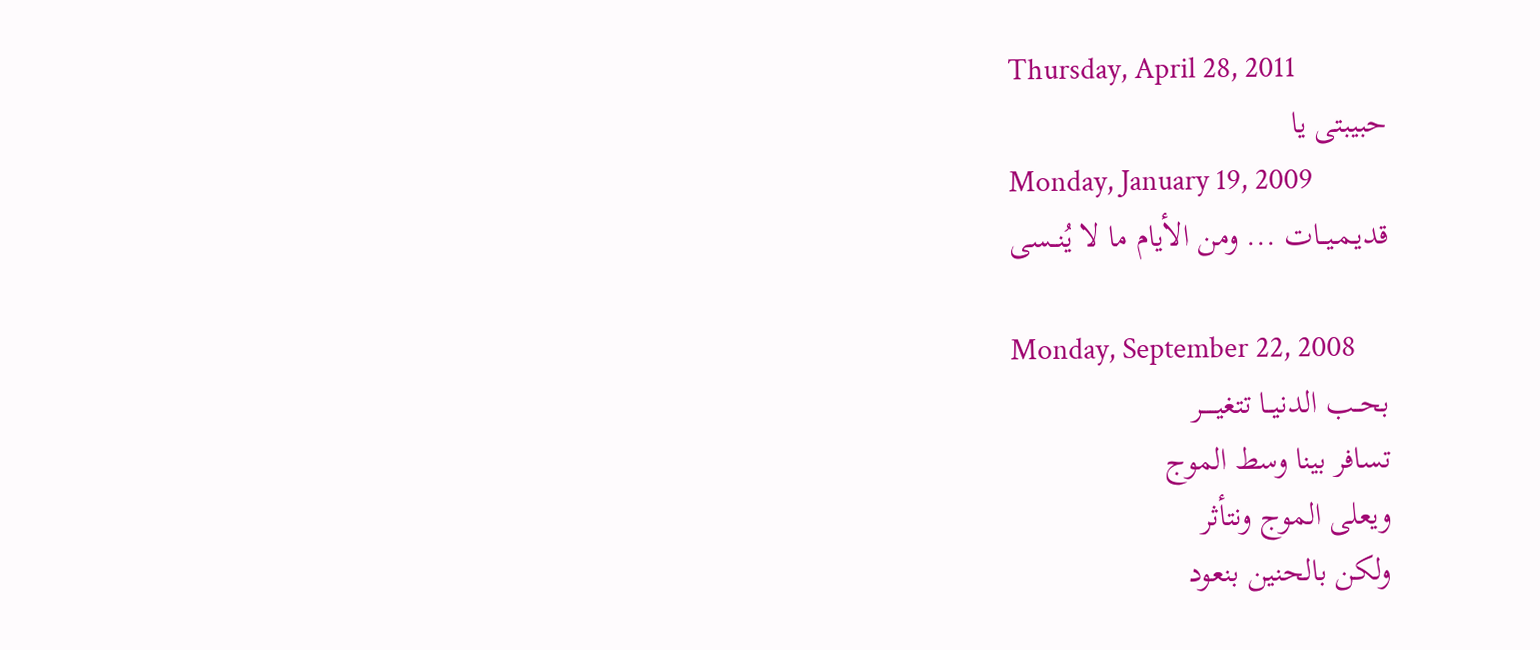Thursday, April 28, 2011
حبيبتى يا
Monday, January 19, 2009
قديـمـيــات ... ومن الأيام ما لا يُنــسى

Monday, September 22, 2008
بحــب الدنيــا تتغيـــــر
تسافر بينا وسط الموج
ويعلى الموج ونتأثر
ولكن بالحنين بنعود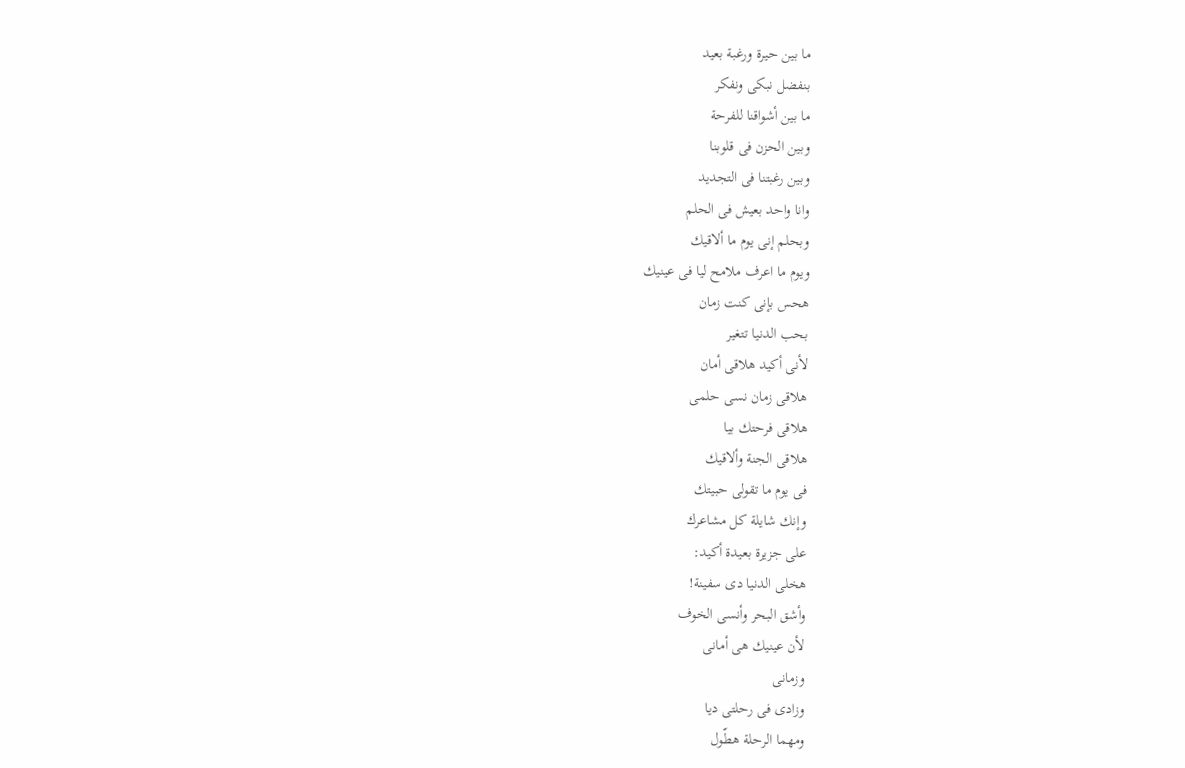ما بين حيرة ورغبة بعيد
بنفضل نبكى ونفكر
ما بين أشواقنا للفرحة
وبين الحزن فى قلوبنا
وبين رغبتنا فى التجديد
وانا واحد بعيش فى الحلم
وبحلم إنى يوم ما ألاقيك
ويوم ما اعرف ملامح ليا فى عينيك
هحس بإنى كنت زمان
بحب الدنيا تتغير
لأنى أكيد هلاقى أمان
هلاقى زمان نسى حلمى
هلاقى فرحتك بيا
هلاقى الجنة وألاقيك
فى يوم ما تقولى حبيتك
وإنك شايلة كل مشاعرك
على جزيرة بعيدة أكيد:
هخلى الدنيا دى سفينة!
وأشق البحر وأنسى الخوف
لأن عينيك هى أمانى
وزمانى
وزادى فى رحلتى ديا
ومهما الرحلة هطّول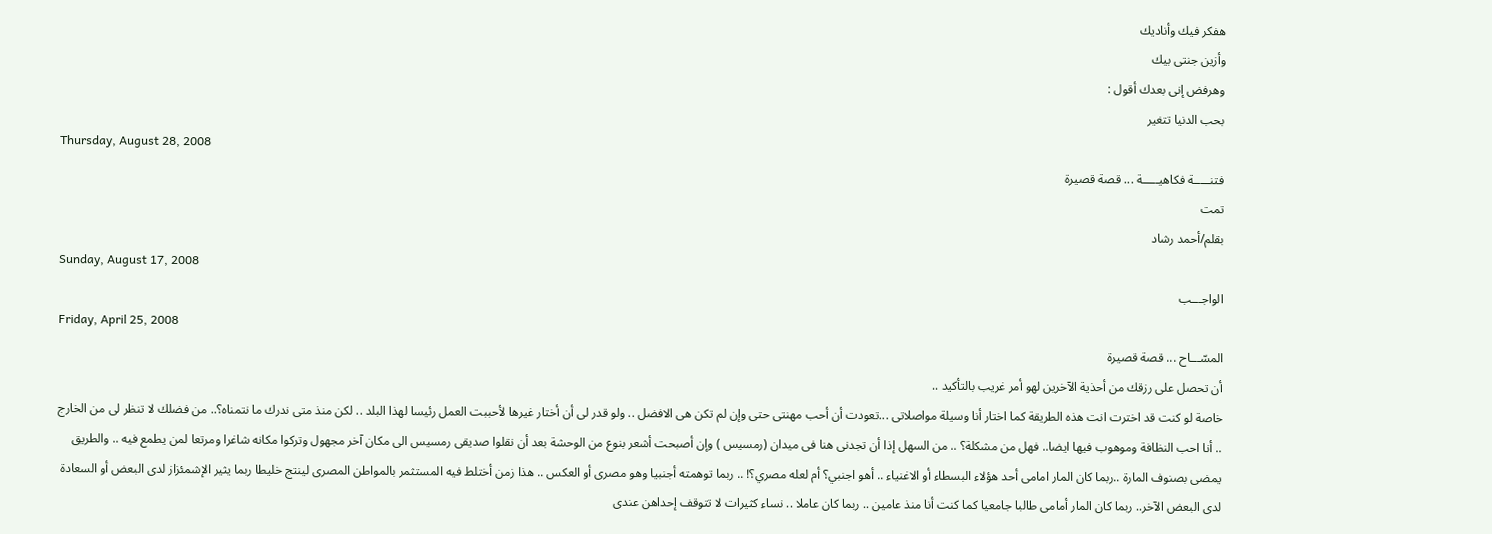هفكر فيك وأناديك
وأزين جنتى بيك
وهرفض إنى بعدك أقول :
بحب الدنيا تتغير
Thursday, August 28, 2008
فتنـــــة فكاهيـــــة ... قصة قصيرة
تمت
بقلم/أحمد رشاد
Sunday, August 17, 2008
الواجـــب
Friday, April 25, 2008
المسّـــاح ... قصة قصيرة
أن تحصل على رزقك من أحذية الآخرين لهو أمر غريب بالتأكيد ..
خاصة لو كنت قد اخترت انت هذه الطريقة كما اختار أنا وسيلة مواصلاتى ...تعودت أن أحب مهنتى حتى وإن لم تكن هى الافضل .. ولو قدر لى أن أختار غيرها لأحببت العمل رئيسا لهذا البلد .. لكن منذ متى ندرك ما نتمناه؟.. من فضلك لا تنظر لى من الخارج .. أنا احب النظافة وموهوب فيها ايضا.. فهل من مشكلة؟ .. من السهل إذا أن تجدنى هنا فى ميدان (رمسيس ) وإن أصبحت أشعر بنوع من الوحشة بعد أن نقلوا صديقى رمسيس الى مكان آخر مجهول وتركوا مكانه شاغرا ومرتعا لمن يطمع فيه .. والطريق يمضى بصنوف المارة ..ربما كان المار امامى أحد هؤلاء البسطاء أو الاغنياء .. أهو اجنبي؟ أم لعله مصري؟! .. ربما توهمته أجنبيا وهو مصرى أو العكس .. هذا زمن أختلط فيه المستثمر بالمواطن المصرى لينتج خليطا ربما يثير الإشمئزاز لدى البعض أو السعادة لدى البعض الآخر.. ربما كان المار أمامى طالبا جامعيا كما كنت أنا منذ عامين .. ربما كان عاملا .. نساء كثيرات لا تتوقف إحداهن عندى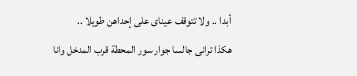أبدا .. ولا تتوقف عيناى على إحداهن طويلا ..
هكذا ترانى جالسا جوار سور المحطة قرب المدخل وانا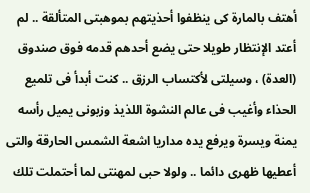أهتف بالمارة كى ينظفوا أحذيتهم بموهبتى المتألقة .. لم أعتد الإنتظار طويلا حتى يضع أحدهم قدمه فوق صندوق (العدة) ، وسيلتى لأكتساب الرزق .. كنت أبدأ فى تلميع الحذاء وأغيب فى عالم النشوة اللذيذ وزبونى يميل رأسه يمنة ويسرة ويرفع يده مداريا اشعة الشمس الحارقة والتى أعطيها ظهرى دائما .. ولولا حبى لمهنتى لما أحتملت تلك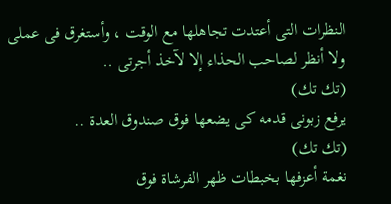النظرات التى أعتدت تجاهلها مع الوقت ، وأستغرق فى عملى ولا أنظر لصاحب الحذاء إلا لآخذ أجرتى ..
(تك تك)
يرفع زبونى قدمه كى يضعها فوق صندوق العدة ..
(تك تك)
نغمة أعزفها بخبطات ظهر الفرشاة فوق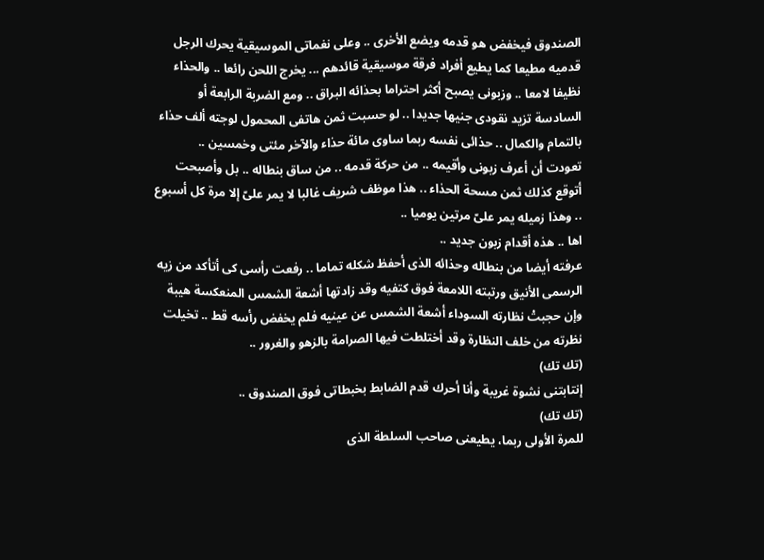الصندوق فيخفض هو قدمه ويضع الأخرى .. وعلى نغماتى الموسيقية يحرك الرجل قدميه مطيعا كما يطيع أفراد فرقة موسيقية قائدهم ... يخرج اللحن رائعا .. والحذاء نظيفا لامعا .. وزبونى يصبح أكثر احتراما بحذائه البراق .. ومع الضربة الرابعة أو السادسة تزيد نقودى جنيها جديدا .. لو حسبت ثمن هاتفى المحمول لوجته ألف حذاء بالتمام والكمال .. حذائى نفسه ربما ساوى مائة حذاء والآخر مئتى وخمسين ..
تعودت أن أعرف زبونى وأقيمه .. من حركة قدمه .. من ساق بنطاله .. بل وأصبحت أتوقع كذلك ثمن مسحة الحذاء .. هذا موظف شريف غالبا لا يمر علىّ إلا مرة كل أسبوع .. وهذا زميله يمر علىّ مرتين يوميا ..
اها .. هذه أقدام زبون جديد ..
عرفته أيضا من بنطاله وحذائه الذى أحفظ شكله تماما .. رفعت رأسى كى أتأكد من زيه الرسمى الأنيق ورتبته اللامعة فوق كتفيه وقد زادتها أشعة الشمس المنعكسة هيبة وإن حجبتْ نظارته السوداء أشعة الشمس عن عينيه فلم يخفض رأسه قط .. تخيلت نظرته من خلف النظارة وقد أختلطت فيها الصرامة بالزهو والغرور ..
(تك تك)
إنتابتنى نشوة غريبة وأنا أحرك قدم الضابط بخبطاتى فوق الصندوق ..
(تك تك)
للمرة الأولى ربما، يطيعنى صاحب السلطة الذى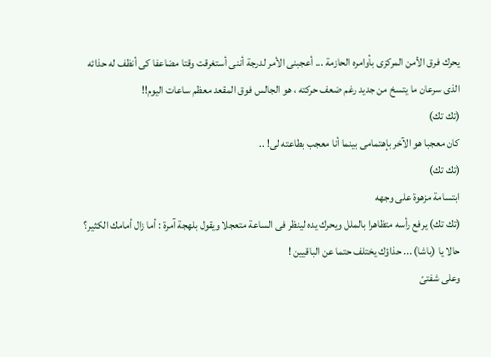يحرك فرق الأمن المركزى بأوامره الحازمة ... أعجبنى الأمر لدرجة أننى أستغرقت وقتا مضاعفا كى أنظف له حذائه الذى سرعان ما يتسخ من جديد رغم ضعف حركته ، هو الجالس فوق المقعد معظم ساعات اليوم!!
(تك تك)
كان معجبا هو الآخر بإهتمامى بينما أنا معجب بطاعته لى! ..
(تك تك)
ابتسامة مزهوة على وجهه
(تك تك) يرفع رأسه متظاهرا بالملل ويحرك يده لينظر فى الساعة متعجلا ويقول بلهجة آمرة : أما زال أمامك الكثير؟
حالا يا (باشا) ... حذاؤك يختلف حتما عن الباقيين !
وعلى شفتىّ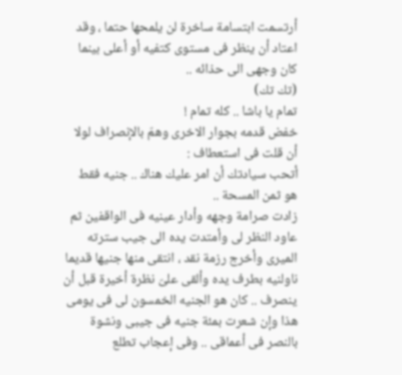أرتسمت ابتسامة ساخرة لن يلمحها حتما ، وقد اعتاد أن ينظر فى مستوى كتفيه أو أعلى بينما كان وجهى الى حذائه ..
(تك تك)
تمام يا باشا .. كله تمام !
خفض قدمه بجوار الاخرى وهمّ بالإنصراف لولا أن قلت فى استعطاف :
أتحب سيادتك أن امر عليك هناك .. جنيه فقط هو ثمن المسحة ..
زادت صرامة وجهه وأدار عينيه فى الواقفين ثم عاود النظر لى وأمتدت يده الى جيب سترته الميرى وأخرج رزمة نقد ، انتقى منها جنيها قديما ناولنيه بطرف يده وألقى علىّ نظرة أخيرة قبل أن ينصرف .. كان هو الجنيه الخمسون لى فى يومى هذا وإن شعرت بمئة جنيه فى جيبى ونشوة بالنصر فى أعماقى .. وفى إعجاب تطلع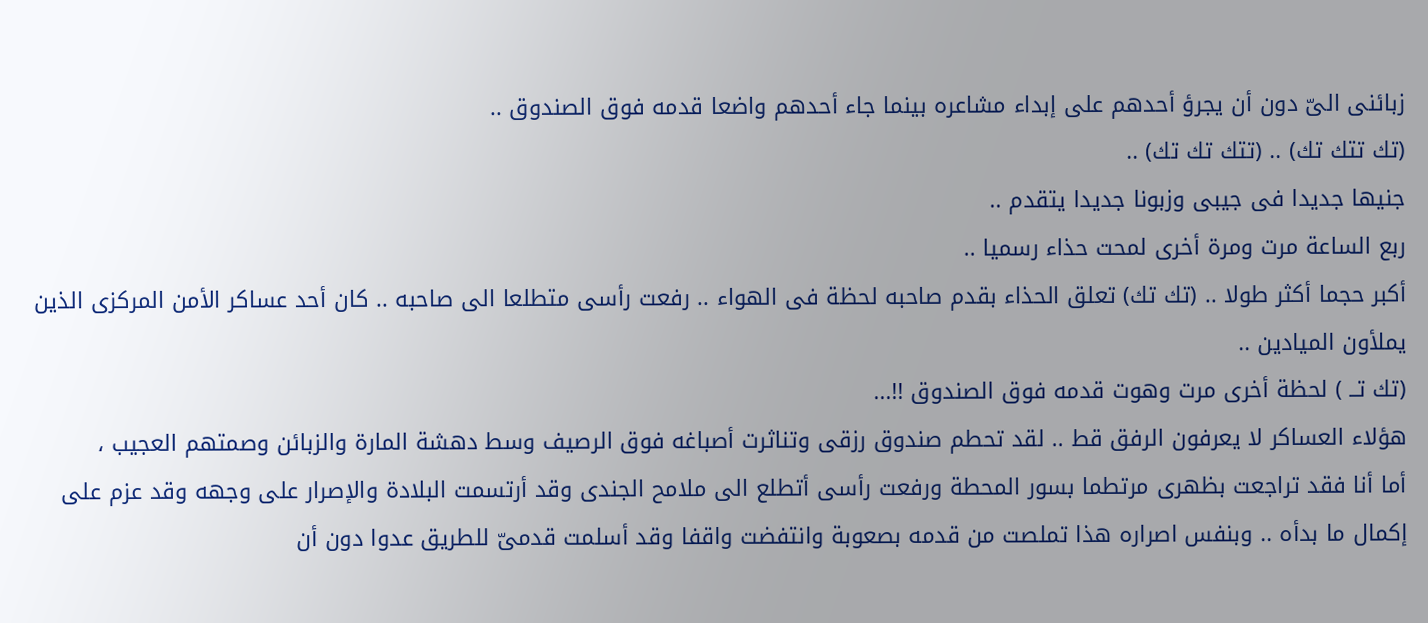زبائنى الىّ دون أن يجرؤ أحدهم على إبداء مشاعره بينما جاء أحدهم واضعا قدمه فوق الصندوق ..
(تك تتك تك) .. (تتك تك تك) ..
جنيها جديدا فى جيبى وزبونا جديدا يتقدم ..
ربع الساعة مرت ومرة أخرى لمحت حذاء رسميا ..
أكبر حجما أكثر طولا .. (تك تك) تعلق الحذاء بقدم صاحبه لحظة فى الهواء .. رفعت رأسى متطلعا الى صاحبه .. كان أحد عساكر الأمن المركزى الذين يملأون الميادين ..
(تك تــ ) لحظة أخرى مرت وهوت قدمه فوق الصندوق !!...
هؤلاء العساكر لا يعرفون الرفق قط .. لقد تحطم صندوق رزقى وتناثرت أصباغه فوق الرصيف وسط دهشة المارة والزبائن وصمتهم العجيب ،
أما أنا فقد تراجعت بظهرى مرتطما بسور المحطة ورفعت رأسى أتطلع الى ملامح الجندى وقد أرتسمت البلادة والإصرار على وجهه وقد عزم على إكمال ما بدأه .. وبنفس اصراره هذا تملصت من قدمه بصعوبة وانتفضت واقفا وقد أسلمت قدمىّ للطريق عدوا دون أن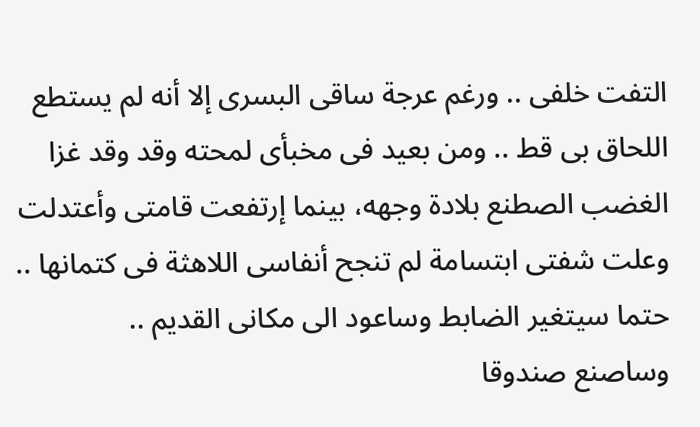التفت خلفى .. ورغم عرجة ساقى البسرى إلا أنه لم يستطع اللحاق بى قط .. ومن بعيد فى مخبأى لمحته وقد وقد غزا الغضب الصطنع بلادة وجهه، بينما إرتفعت قامتى وأعتدلت وعلت شفتى ابتسامة لم تنجح أنفاسى اللاهثة فى كتمانها ..
حتما سيتغير الضابط وساعود الى مكانى القديم ..
وساصنع صندوقا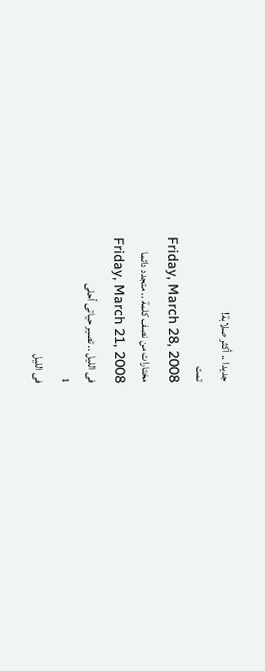جديدا .. أكثر صلابة!
تمت
Friday, March 28, 2008
مختارات من نصف كلمة .. متجدد دائما
Friday, March 21, 2008
فى الليل .. تصير حياتى أحلى
1
فى الليل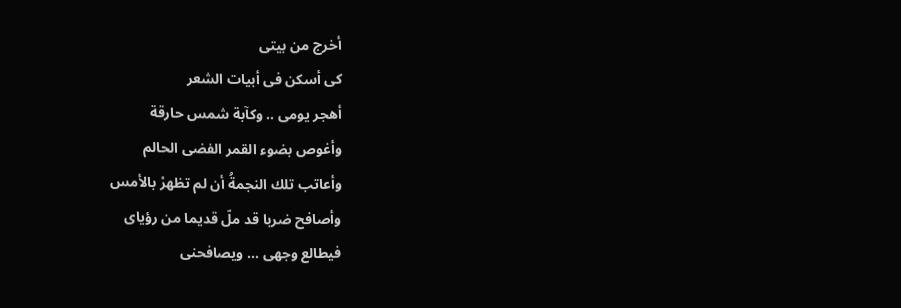أخرج من بيتى
كى أسكن فى أبيات الشعر
أهجر يومى .. وكآبة شمس حارقة
وأغوص بضوء القمر الفضى الحالم
وأعاتب تلك النجمةُ أن لم تظهرْ بالأمس
وأصافح ضربا قد ملّ قديما من رؤياى
فيطالع وجهى ... ويصافحنى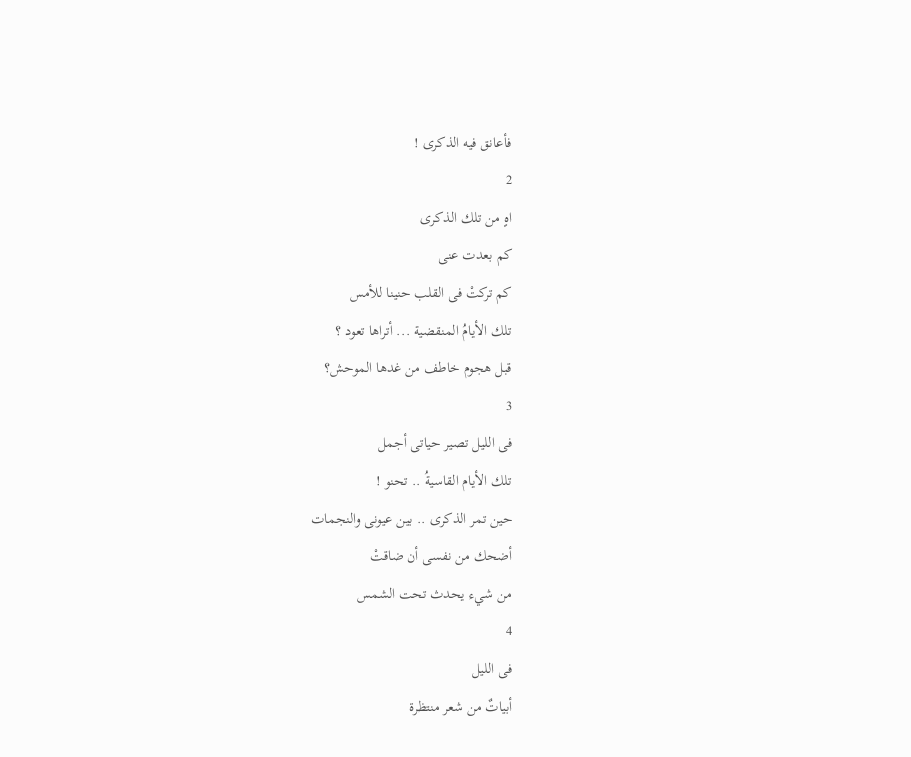فأعانق فيه الذكرى !
2
اهٍ من تلك الذكرى
كم بعدت عنى
كم تركتْ فى القلب حنينا للأمس
تلك الأيامُ المنقضية ... أتراها تعود ؟
قبل هجوم خاطف من غدها الموحش؟
3
فى الليل تصير حياتى أجمل
تلك الأيام القاسيةُ .. تحنو !
حين تمر الذكرى .. بين عيونى والنجمات
أضحك من نفسى أن ضاقتْ
من شيء يحدث تحت الشمس
4
فى الليل
أبياتٌ من شعر منتظرة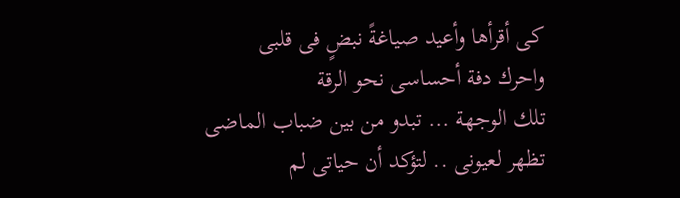كى أقرأها وأعيد صياغةً نبضٍ فى قلبى
واحرك دفة أحساسى نحو الرقة
تلك الوجهة ... تبدو من بين ضباب الماضى
تظهر لعيونى .. لتؤكد أن حياتى لم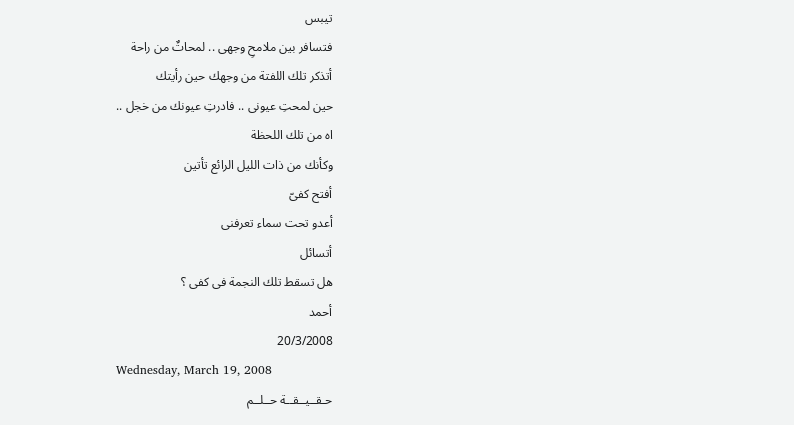تيبس
فتسافر بين ملامحِ وجهى .. لمحاتٌ من راحة
أتذكر تلك اللفتة من وجهك حين رأيتك
حين لمحتِ عيونى .. فادرتِ عيونك من خجل ..
اه من تلك اللحظة
وكأنك من ذات الليل الرائع تأتين
أفتح كفىّ
أعدو تحت سماء تعرفنى
أتسائل
هل تسقط تلك النجمة فى كفى ؟
أحمد
20/3/2008
Wednesday, March 19, 2008
حـقــيــقــة حــلــم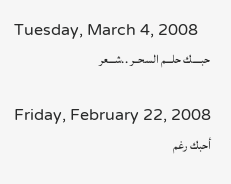Tuesday, March 4, 2008
حبــــك حلـــم السحــر ..شـــعر

Friday, February 22, 2008
أحبك رغم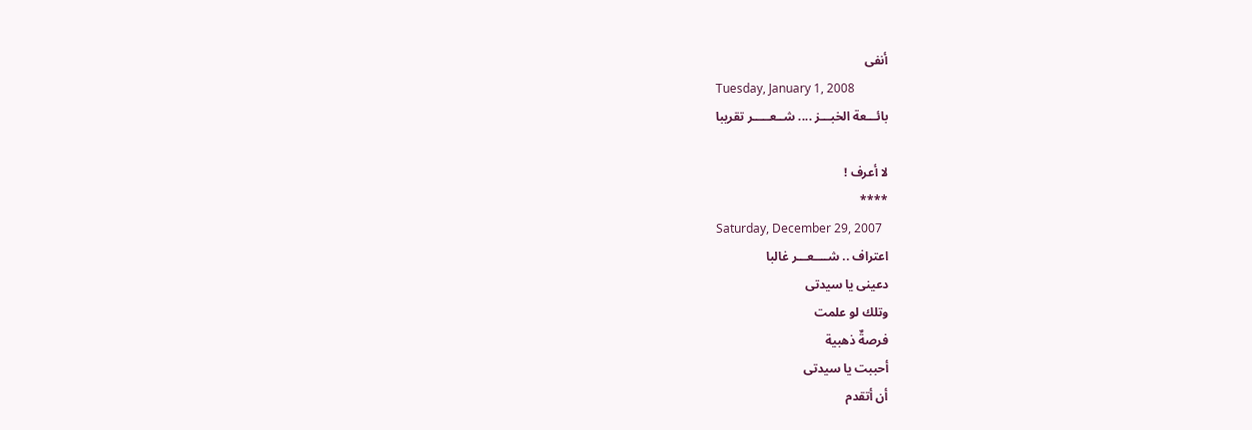أنفى
Tuesday, January 1, 2008
بائـــعة الخبـــز .... شــعـــــر تقريبا

لا أعرف !
****
Saturday, December 29, 2007
اعتراف .. شــــعـــر غالبا
دعينى يا سيدتى
وتلك لو علمت
فرصةٌ ذهبية
أحببت يا سيدتى
أن أتقدم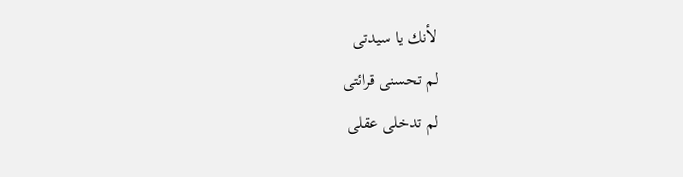لأنك يا سيدتى
لم تحسنى قرائتى
لم تدخلى عقلى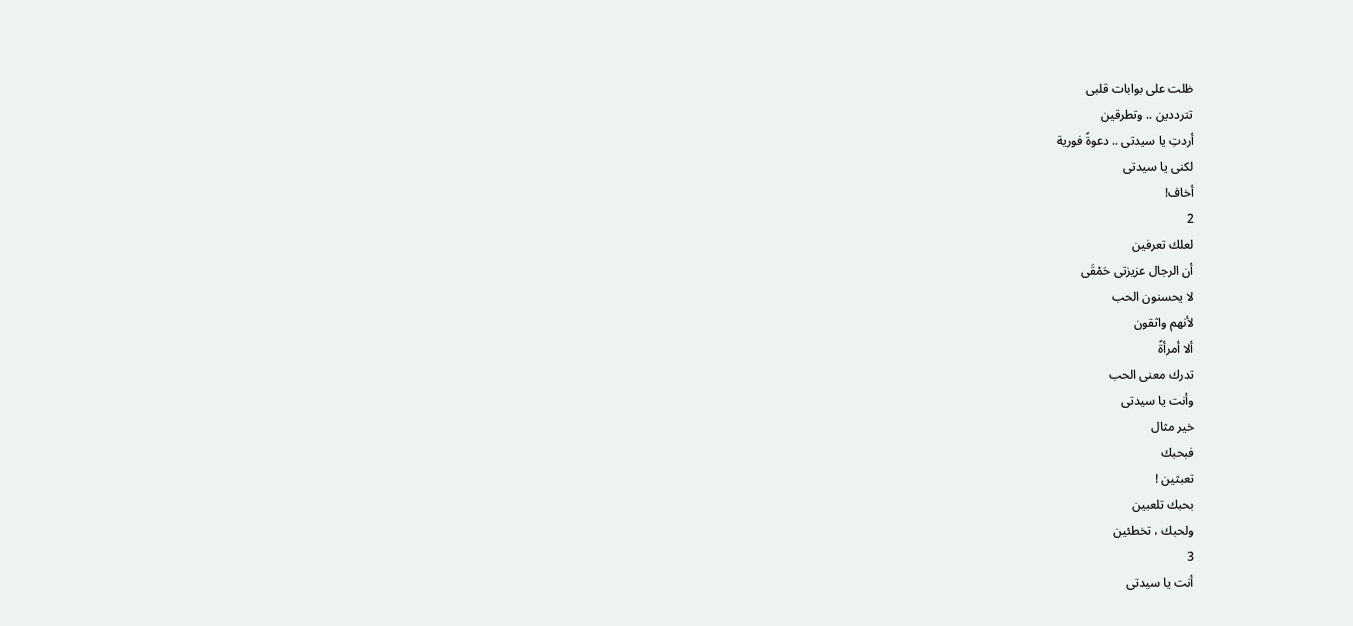ظلت على بوابات قلبى
تترددين .. وتطرقين
أردتِ يا سيدتى .. دعوةً فورية
لكنى يا سيدتى
أخاف!
2
لعلك تعرفين
أن الرجال عزيزتى حَمْقَى
لا يحسنون الحب
لأنهم واثقون
ألا أمرأةً
تدرك معنى الحب
وأنت يا سيدتى
خير مثال
فبحبك
تعبثين !
بحبك تلعبين
ولحبك ، تخطئين
3
أنت يا سيدتى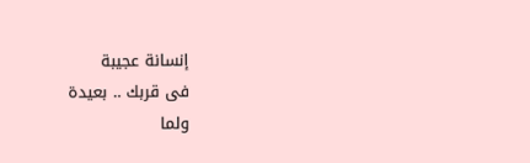إنسانة عجيبة
فى قربك .. بعيدة
ولما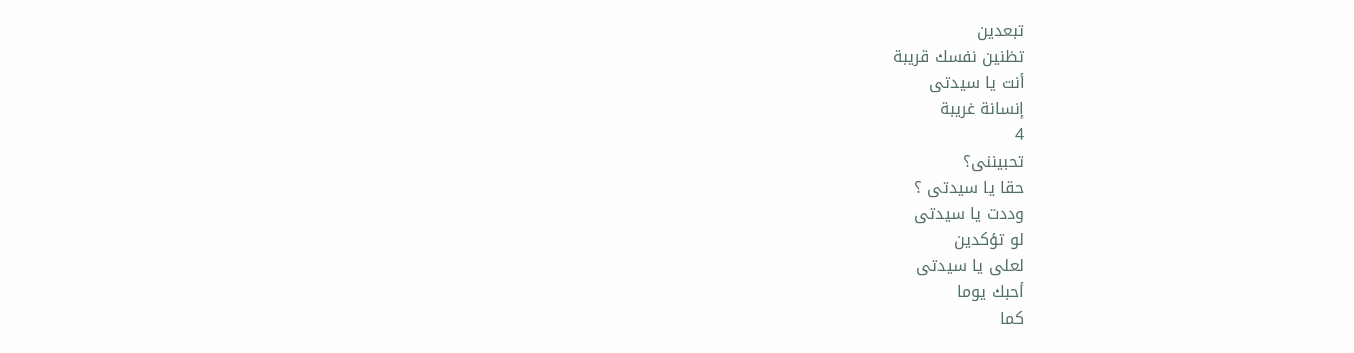تبعدين
تظنين نفسك قريبة
أنت يا سيدتى
إنسانة غريبة
4
تحبيننى؟
حقا يا سيدتى ؟
وددت يا سيدتى
لو تؤكدين
لعلى يا سيدتى
أحبك يوما
كما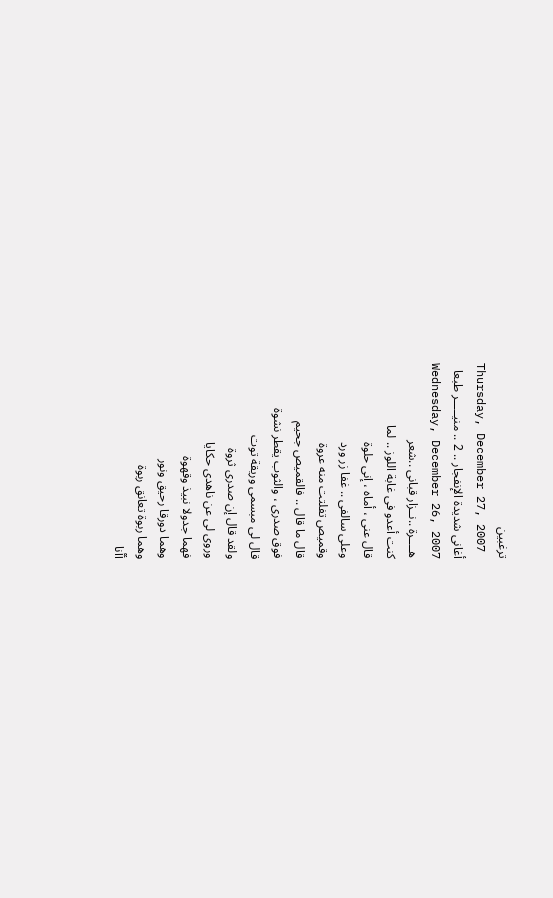ترغبين
Thursday, December 27, 2007
أغانى شديدة الإنفجار .. 2 .. منيـــــر طبعا
Wednesday, December 26, 2007
هــــرة ..نــزار قبانى ..شعر
كنت أعدو فى غابة اللوز .. لما
قال عنى ، أماه ، إنى حلوة
وعلى سالفى .. غفا زر ورد
وقميص تفلتت منه عروة
قال ما قال .. فالقميص جحيم
فوق صدرى ، والثوب يقطر نشوة
قال لى مبسمى وريقة توت
ولقد قال إن صدرى ثروة
وروى لى عن ناهدى حكايا
فهما جدولا نبيذ وقهوة
وهما دورقا رحيق ونور
وهما ربوة تعانق ربوة
أأنا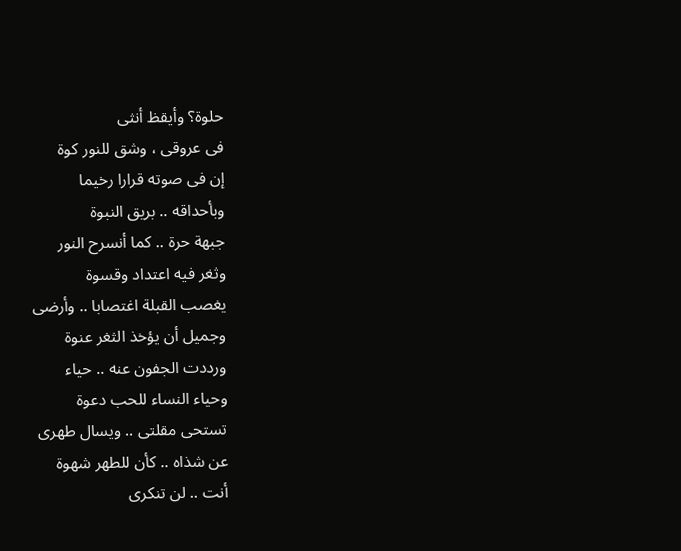حلوة؟ وأيقظ أنثى
فى عروقى ، وشق للنور كوة
إن فى صوته قرارا رخيما
وبأحداقه .. بريق النبوة
جبهة حرة .. كما أنسرح النور
وثغر فيه اعتداد وقسوة
يغصب القبلة اغتصابا .. وأرضى
وجميل أن يؤخذ الثغر عنوة
ورددت الجفون عنه .. حياء
وحياء النساء للحب دعوة
تستحى مقلتى .. ويسال طهرى
عن شذاه .. كأن للطهر شهوة
أنت .. لن تنكرى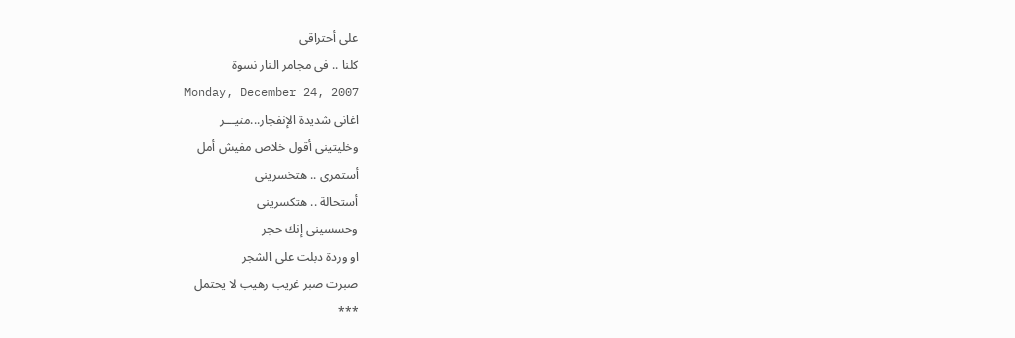على أحتراقى
كلنا .. فى مجامر النار نسوة
Monday, December 24, 2007
اغانى شديدة الإنفجار...منيـــر
وخليتينى أقول خلاص مفيش أمل
أستمرى .. هتخسرينى
أستحالة .. هتكسرينى
وحسسينى إنك حجر
او وردة دبلت على الشجر
صبرت صبر غريب رهيب لا يحتمل
***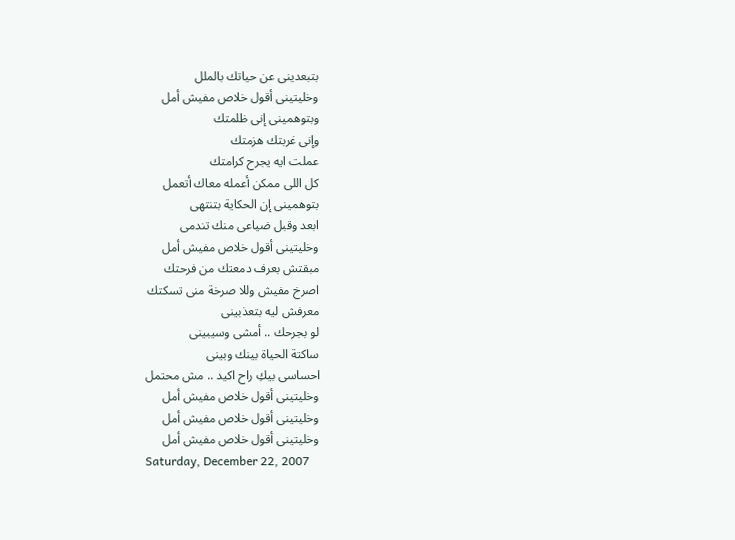بتبعدينى عن حياتك بالملل
وخليتينى أقول خلاص مفيش أمل
وبتوهمينى إنى ظلمتك
وإنى غربتك هزمتك
عملت ايه يجرح كرامتك
كل اللى ممكن أعمله معاك أتعمل
بتوهمينى إن الحكاية بتنتهى
ابعد وقبل ضياعى منك تندمى
وخليتينى أقول خلاص مفيش أمل
مبقتش بعرف دمعتك من فرحتك
اصرخ مفيش وللا صرخة منى تسكتك
معرفش ليه بتعذبينى
لو بجرحك .. أمشى وسيبينى
ساكتة الحياة بينك وبينى
احساسى بيكِ راح اكيد .. مش محتمل
وخليتينى أقول خلاص مفيش أمل
وخليتينى أقول خلاص مفيش أمل
وخليتينى أقول خلاص مفيش أمل
Saturday, December 22, 2007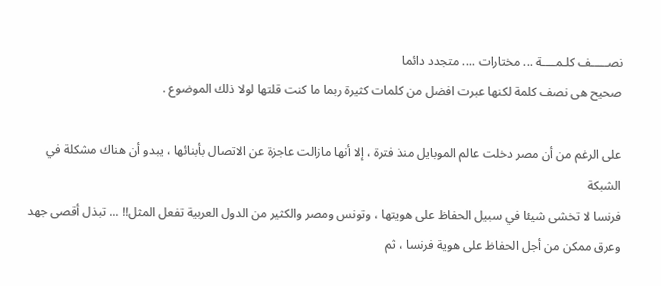نصـــــف كلـمــــة ... مختارات .... متجدد دائما
صحيح هى نصف كلمة لكنها عبرت افضل من كلمات كثيرة ربما ما كنت قلتها لولا ذلك الموضوع .

على الرغم من أن مصر دخلت عالم الموبايل منذ فترة ، إلا أنها مازالت عاجزة عن الاتصال بأبنائها ، يبدو أن هناك مشكلة في الشبكة
فرنسا لا تخشى شيئا في سبيل الحفاظ على هويتها ، وتونس ومصر والكثير من الدول العربية تفعل المثل!! ... تبذل أقصى جهد وعرق ممكن من أجل الحفاظ على هوية فرنسا ، ثم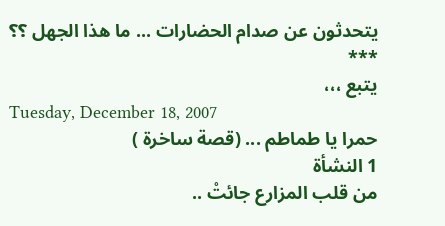يتحدثون عن صدام الحضارات ... ما هذا الجهل ؟؟
***
يتبع ،،،
Tuesday, December 18, 2007
حمرا يا طماطم ... (قصة ساخرة )
1 النشأة
من قلب المزارع جائتْ ..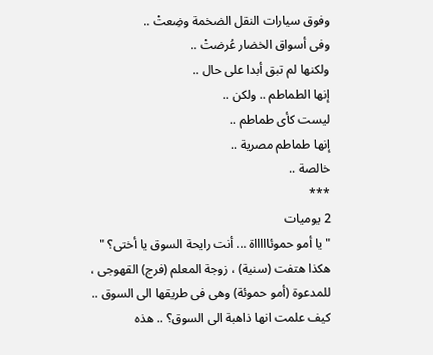وفوق سيارات النقل الضخمة وضِعتْ ..
وفى أسواق الخضار عُرضتْ ..
ولكنها لم تبق أبدا على حال ..
إنها الطماطم .. ولكن ..
ليست كأى طماطم ..
إنها طماطم مصرية ..
خالصة ..
***
2 يوميات
"يا أمو حموئاااااة ... أنت رايحة السوق يا أختى؟ "
هكذا هتفت (سنية) ، زوجة المعلم (فرج) القهوجى ، للمدعوة (أمو حموئة) وهى فى طريقها الى السوق .. كيف علمت انها ذاهبة الى السوق؟ .. هذه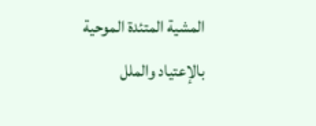المشية المتئدة الموحية بالإعتياد والملل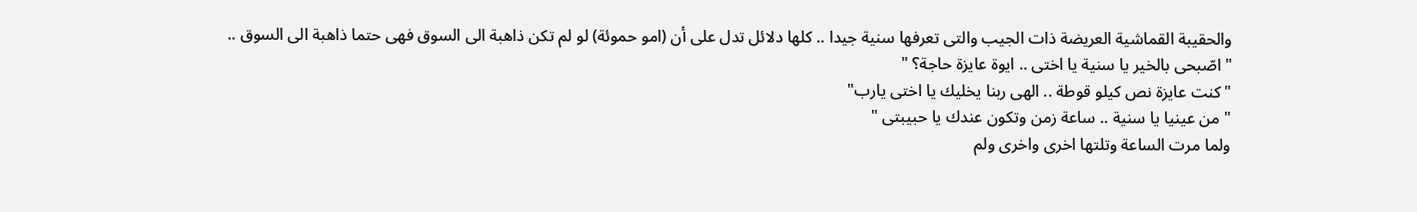والحقيبة القماشية العريضة ذات الجيب والتى تعرفها سنية جيدا .. كلها دلائل تدل على أن (امو حموئة) لو لم تكن ذاهبة الى السوق فهى حتما ذاهبة الى السوق ..
" اصّبحى بالخير يا سنية يا اختى .. ايوة عايزة حاجة؟ "
"كنت عايزة نص كيلو قوطة .. الهى ربنا يخليك يا اختى يارب"
" من عينيا يا سنية .. ساعة زمن وتكون عندك يا حبيبتى "
ولما مرت الساعة وتلتها اخرى واخرى ولم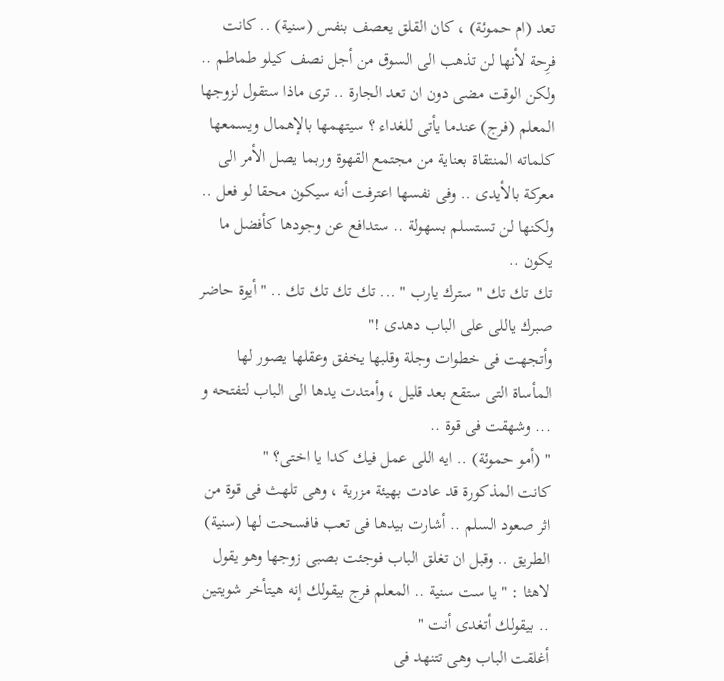تعد (ام حموئة) ، كان القلق يعصف بنفس (سنية) .. كانت فرِحة لأنها لن تذهب الى السوق من أجل نصف كيلو طماطم .. ولكن الوقت مضى دون ان تعد الجارة .. ترى ماذا ستقول لزوجها المعلم (فرج) عندما يأتى للغداء ؟ سيتهمها بالإهمال ويسمعها كلماته المنتقاة بعناية من مجتمع القهوة وربما يصل الأمر الى معركة بالأيدى .. وفى نفسها اعترفت أنه سيكون محقا لو فعل .. ولكنها لن تستسلم بسهولة .. ستدافع عن وجودها كأفضل ما يكون ..
تك تك تك " سترك يارب " ... تك تك تك تك .. " أيوة حاضر صبرك ياللى على الباب دهدى !"
وأتجهت فى خطوات وجلة وقلبها يخفق وعقلها يصور لها المأساة التى ستقع بعد قليل ، وأمتدت يدها الى الباب لتفتحه و ... وشهقت فى قوة ..
" (أمو حموئة) .. ايه اللى عمل فيك كدا يا اختى؟ "
كانت المذكورة قد عادت بهيئة مزرية ، وهى تلهث فى قوة من اثر صعود السلم .. أشارت بيدها فى تعب فافسحت لها (سنية) الطريق .. وقبل ان تغلق الباب فوجئت بصبى زوجها وهو يقول لاهثا : " يا ست سنية .. المعلم فرج بيقولك إنه هيتأخر شويتين .. بيقولك أتغدى أنت "
أغلقت الباب وهى تتنهد فى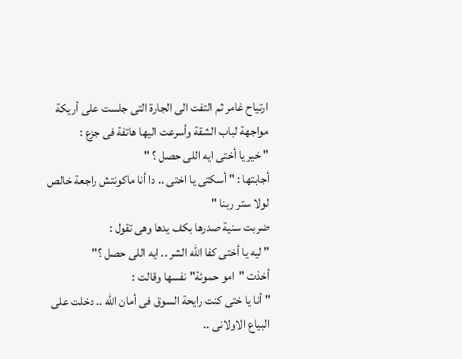ارتياح غامر ثم التفت الى الجارة التى جلست على أريكة مواجهة لباب الشقة وأسرعت اليها هاتفة فى جزع :
" خير يا أختى ايه اللى حصل ؟ "
أجابتها : " أسكتى يا اختى .. دا أنا ماكونتش راجعة خالص لولا ستر ربنا "
ضربت سنية صدرها بكف يدها وهى تقول :
" ليه يا أختى كفا الله الشر .. ايه اللى حصل ؟"
أخذت "امو حموئة" نفسها وقالت :
" أنا يا ختى كنت رايحة السوق فى أمان الله .. دخلت على البياع الاولانى ..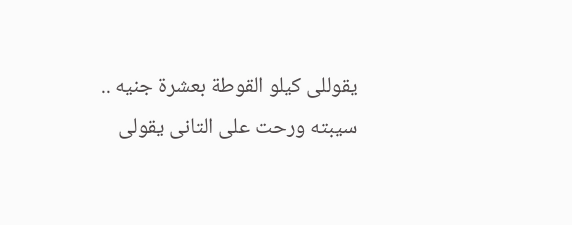يقوللى كيلو القوطة بعشرة جنيه .. سيبته ورحت على التانى يقولى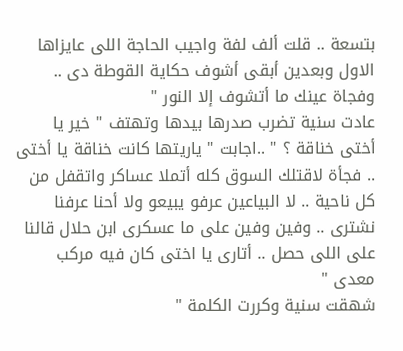بتسعة .. قلت ألف لفة واجيب الحاجة اللى عايزاها الاول وبعدين أبقى أشوف حكاية القوطة دى .. وفجاة عينك ما أتشوف إلا النور "
عادت سنية تضرب صدرها بيدها وتهتف " خير يا أختى خناقة ؟ " ..اجابت " ياريتها كانت خناقة يا أختى .. فجأة لاقتلك السوق كله أتملا عساكر واتقفل من كل ناحية .. لا البياعين عرفو يبيعو ولا أحنا عرفنا نشترى .. وفين وفين على ما عسكرى ابن حلال قالنا على اللى حصل .. أتارى يا اختى كان فيه مركب معدى "
شهقت سنية وكررت الكلمة "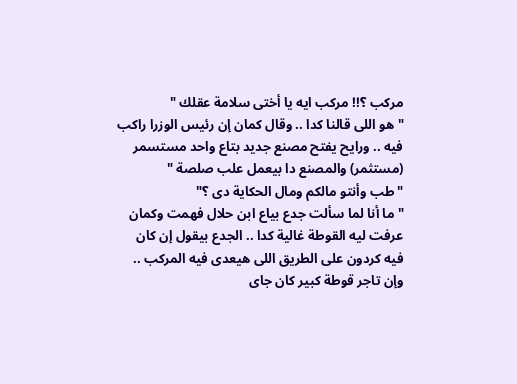مركب ؟!! مركب ايه يا أختى سلامة عقلك "
" هو اللى قالنا كدا .. وقال كمان إن رئيس الوزرا راكب فيه .. ورايح يفتح مصنع جديد بتاع واحد مستسمر (مستثمر) والمصنع دا بيعمل علب صلصة "
" طب وأنتو مالكم ومال الحكاية دى ؟"
" ما أنا لما سألت جدع بياع ابن حلال فهمت وكمان عرفت ليه القوطة غالية كدا .. الجدع بيقول إن كان فيه كردون على الطريق اللى هيعدى فيه المركب .. وإن تاجر قوطة كبير كان جاى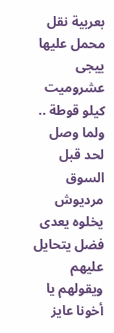بعربية نقل محمل عليها ييجى عشروميت كيلو قوطة .. ولما وصل لحد قبل السوق مرديوش يخلوه يعدى فضل يتحايل عليهم ويقولهم يا أخونا عايز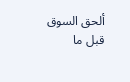ألحق السوق قبل ما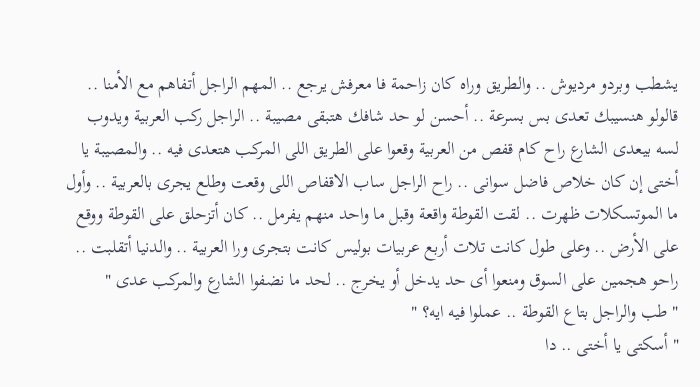يشطب وبردو مرديوش .. والطريق وراه كان زاحمة فا معرفش يرجع .. المهم الراجل أتفاهم مع الأمنا .. قالولو هنسيبك تعدى بس بسرعة .. أحسن لو حد شافك هتبقى مصيبة .. الراجل ركب العربية ويدوب لسه بيعدى الشارع راح كام قفص من العربية وقعوا على الطريق اللى المركب هتعدى فيه .. والمصيبة يا أختى إن كان خلاص فاضل سوانى .. راح الراجل ساب الاقفاص اللى وقعت وطلع يجرى بالعربية .. وأول ما الموتسكلات ظهرت .. لقت القوطة واقعة وقبل ما واحد منهم يفرمل .. كان أتزحلق على القوطة ووقع على الأرض .. وعلى طول كانت تلات أربع عربيات بوليس كانت بتجرى ورا العربية .. والدنيا أتقلبت .. راحو هجمين على السوق ومنعوا أى حد يدخل أو يخرج .. لحد ما نضفوا الشارع والمركب عدى "
" طب والراجل بتاع القوطة .. عملوا فيه ايه؟ "
" أسكتى يا أختى .. دا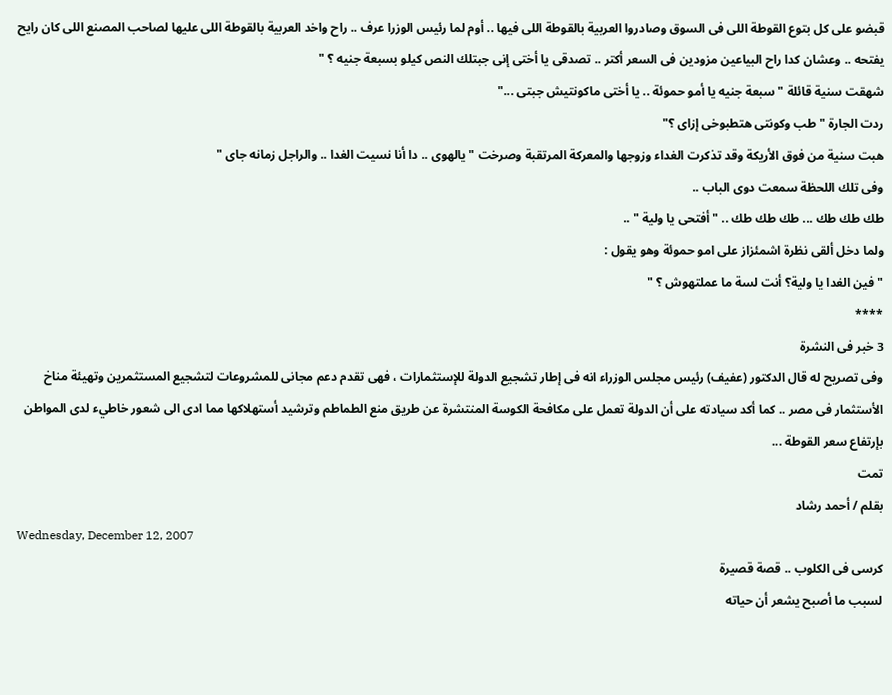قبضو على كل بتوع القوطة اللى فى السوق وصادروا العربية بالقوطة اللى فيها .. أوم لما رئيس الوزرا عرف .. راح واخد العربية بالقوطة اللى عليها لصاحب المصنع اللى كان رايح يفتحه .. وعشان كدا راح البياعين مزودين فى السعر أكتر .. تصدقى يا أختى إنى جبتلك النص كيلو بسبعة جنيه ؟ "
شهقت سنية قائلة " سبعة جنيه يا أمو حموئة .. يا أختى ماكونتيش جبتى ..."
ردت الجارة " طب وكونتى هتطبوخى إزاى ؟"
هبت سنية من فوق الأريكة وقد تذكرت الغداء وزوجها والمعركة المرتقبة وصرخت " يالهوى .. دا أنا نسيت الغدا .. والراجل زمانه جاى "
وفى تلك اللحظة سمعت دوى الباب ..
طك طك طك ... طك طك طك .. "أفتحى يا ولية " ..
ولما دخل ألقى نظرة اشمئزاز على امو حموئة وهو يقول :
" فين الغدا يا ولية؟ أنت لسة ما عملتهوش ؟ "
****
3 خبر فى النشرة
وفى تصريح له قال الدكتور (عفيف) رئيس مجلس الوزراء انه فى إطار تشجيع الدولة للإستثمارات ، فهى تقدم دعم مجانى للمشروعات لتشجيع المستثمرين وتهيئة مناخ الأستثمار فى مصر .. كما أكد سيادته على أن الدولة تعمل على مكافحة الكوسة المنتشرة عن طريق منع الطماطم وترشيد أستهلاكها مما ادى الى شعور خاطيء لدى المواطن بإرتفاع سعر القوطة ...
تمت
بقلم / أحمد رشاد
Wednesday, December 12, 2007
كرسى فى الكلوب .. قصة قصيرة
لسبب ما أصبح يشعر أن حياته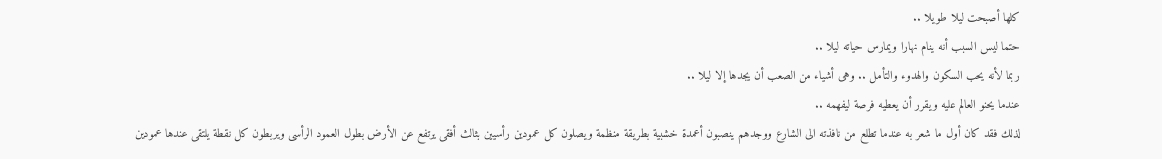كلها أصبحت ليلا طويلا ..
حتما ليس السبب أنه ينام نهارا ويمارس حياته ليلا ..
ربما لأنه يحب السكون والهدوء والتأمل .. وهى أشياء من الصعب أن يجدها إلا ليلا ..
عندما يحنو العالم عليه ويقرر أن يعطيه فرصة ليفهمه ..
لذلك فقد كان أول ما شعر به عندما تطلع من نافذته الى الشارع ووجدهم ينصبون أعمدة خشبية بطريقة منظمة ويصلون كل عمودين رأسيين بثالث أفقى يرتفع عن الأرض بطول العمود الرأسى ويربطون كل نقطة يلتقى عندها عمودين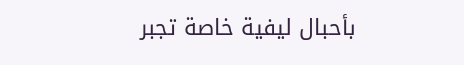بأحبال ليفية خاصة تجبر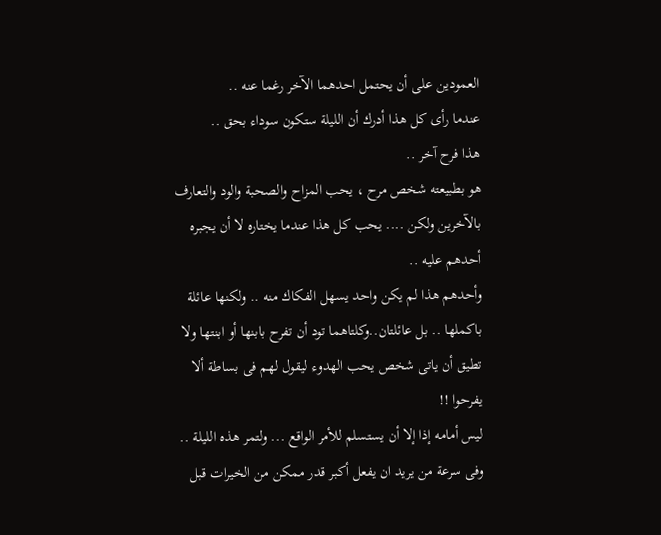العمودين على أن يحتمل احدهما الآخر رغما عنه ..
عندما رأى كل هذا أدرك أن الليلة ستكون سوداء بحق ..
هذا فرح آخر ..
هو بطبيعته شخص مرح ، يحب المزاح والصحبة والود والتعارف بالآخرين ولكن .... يحب كل هذا عندما يختاره لا أن يجبره أحدهم عليه ..
وأحدهم هذا لم يكن واحد يسهل الفكاك منه .. ولكنها عائلة باكملها .. بل عائلتان..وكلتاهما تود أن تفرح بابنها أو ابنتها ولا تطيق أن ياتى شخص يحب الهدوء ليقول لهم فى بساطة ألا يفرحوا !!
ليس أمامه إذا إلا أن يستسلم للأمر الواقع ... ولتمر هذه الليلة ..
وفى سرعة من يريد ان يفعل أكبر قدر ممكن من الخيرات قبل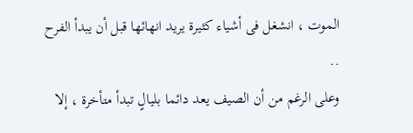الموت ، انشغل فى أشياء كثيرة يريد انهائها قبل أن يبدأ الفرح ..
وعلى الرغم من أن الصيف يعد دائما بليالٍ تبدأ متأخرة ، إلا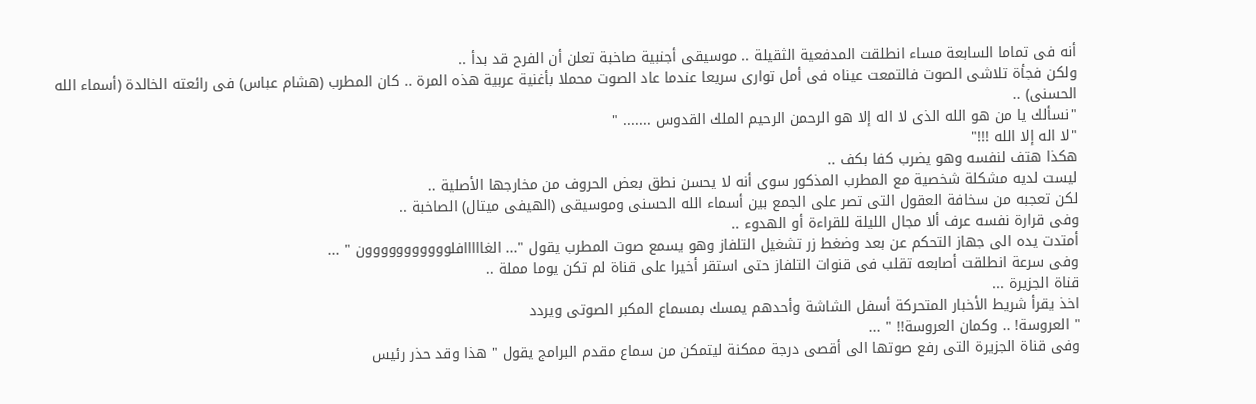أنه فى تماما السابعة مساء انطلقت المدفعية الثقيلة .. موسيقى أجنبية صاخبة تعلن أن الفرح قد بدأ ..
ولكن فجأة تلاشى الصوت فالتمعت عيناه فى أمل توارى سريعا عندما عاد الصوت محملا بأغنية عربية هذه المرة .. كان المطرب (هشام عباس) فى رائعته الخالدة (أسماء الله الحسنى) ..
"نسألك يا من هو الله الذى لا اله إلا هو الرحمن الرحيم الملك القدوس ....... "
"لا اله إلا الله !!!"
هكذا هتف لنفسه وهو يضرب كفا بكف ..
ليست لديه مشكلة شخصية مع المطرب المذكور سوى أنه لا يحسن نطق بعض الحروف من مخارجها الأصلية ..
لكن تعجبه من سخافة العقول التى تصر على الجمع بين أسماء الله الحسنى وموسيقى (الهيفى ميتال) الصاخبة ..
وفى قرارة نفسه عرف ألا مجال الليلة للقراءة أو الهدوء ..
أمتدت يده الى جهاز التحكم عن بعد وضغط زر تشغيل التلفاز وهو يسمع صوت المطرب يقول "... الغااااافلووووووووووون " ...
وفى سرعة انطلقت أصابعه تقلب فى قنوات التلفاز حتى استقر أخيرا على قناة لم تكن يوما مملة ..
قناة الجزيرة ...
اخذ يقرأ شريط الأخبار المتحركة أسفل الشاشة وأحدهم يمسك بمسماع المكبر الصوتى ويردد
" العروسة! .. وكمان العروسة!! " ...
وفى قناة الجزيرة التى رفع صوتها الى أقصى درجة ممكنة ليتمكن من سماع مقدم البرامج يقول " هذا وقد حذر رئيس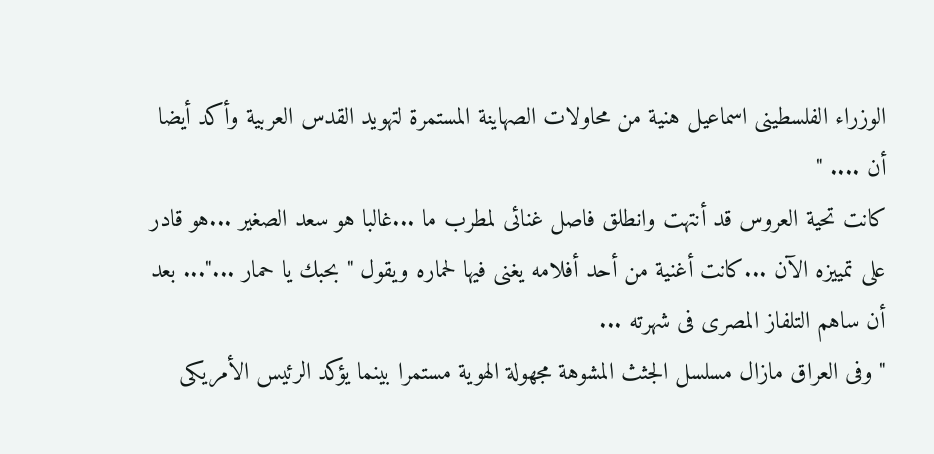الوزراء الفلسطينى اسماعيل هنية من محاولات الصهاينة المستمرة لتهويد القدس العربية وأكد أيضا أن .... "
كانت تحية العروس قد أنتهت وانطلق فاصل غنائى لمطرب ما ...غالبا هو سعد الصغير ...هو قادر على تمييزه الآن ...كانت أغنية من أحد أفلامه يغنى فيها لحماره ويقول " بحبك يا حمار ..."... بعد أن ساهم التلفاز المصرى فى شهرته ...
" وفى العراق مازال مسلسل الجثث المشوهة مجهولة الهوية مستمرا بينما يؤكد الرئيس الأمريكى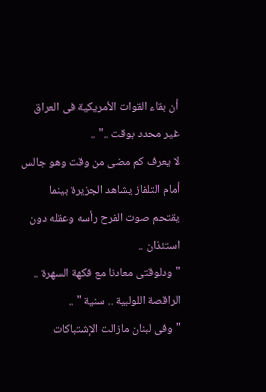أن بقاء القوات الأمريكية فى العراق غير محدد بوقت .." ..
لا يعرف كم مضى من وقت وهو جالس أمام التلفاز يشاهد الجزيرة بينما يقتحم صوت الفرح رأسه وعقله دون استئذان ..
"ودلوقتى معادنا مع فكهة السهرة .. الراقصة اللولبية .. سنية " ..
"وفى لبنان مازالت الإشتباكات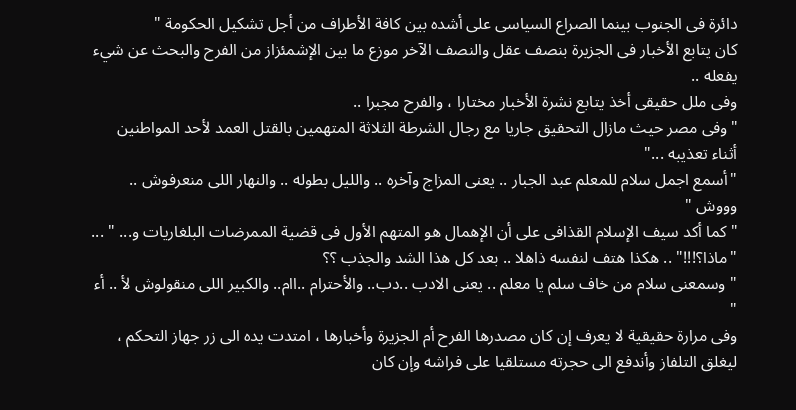دائرة فى الجنوب بينما الصراع السياسى على أشده بين كافة الأطراف من أجل تشكيل الحكومة "
كان يتابع الأخبار فى الجزيرة بنصف عقل والنصف الآخر موزع ما بين الإشمئزاز من الفرح والبحث عن شيء يفعله ..
وفى ملل حقيقى أخذ يتابع نشرة الأخبار مختارا ، والفرح مجبرا ..
"وفى مصر حيث مازال التحقيق جاريا مع رجال الشرطة الثلاثة المتهمين بالقتل العمد لأحد المواطنين أثناء تعذيبه ..."
"أسمع اجمل سلام للمعلم عبد الجبار .. يعنى المزاج وآخره .. والليل بطوله .. والنهار اللى منعرفوش .. وووش "
" كما أكد سيف الإسلام القذافى على أن الإهمال هو المتهم الأول فى قضية الممرضات البلغاريات و... " ...
"ماذا؟!!!" .. هكذا هتف لنفسه ذاهلا .. بعد كل هذا الشد والجذب ؟؟
" وسمعنى سلام من خاف سلم يا معلم .. يعنى الادب ..دب.. والأحترام ..اام.. والكبير اللى منقولوش لأ .. أء "
وفى مرارة حقيقية لا يعرف إن كان مصدرها الفرح أم الجزيرة وأخبارها ، امتدت يده الى زر جهاز التحكم ، ليغلق التلفاز وأندفع الى حجرته مستلقيا على فراشه وإن كان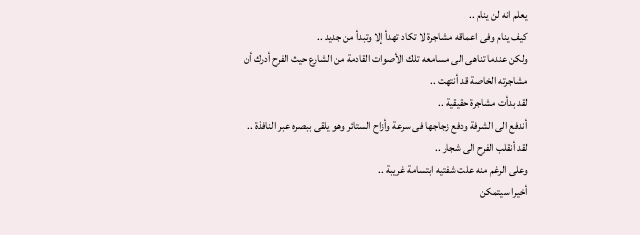يعلم انه لن ينام ..
كيف ينام وفى اعماقه مشاجرة لا تكاد تهدأ إلا وتبدأ من جديد ..
ولكن عندما تناهى الى مسامعه تلك الأصوات القادمة من الشارع حيث الفرح أدرك أن مشاجرته الخاصة قد أنتهت ..
لقد بدأت مشاجرة حقيقية ..
أندفع الى الشرفة ودفع زجاجها فى سرعة وأزاح الستائر وهو يلقى ببصره عبر النافذة ..
لقد أنقلب الفرح الى شجار ..
وعلى الرغم منه علت شفتيه ابتسامة غريبة ..
أخيرا سيتمكن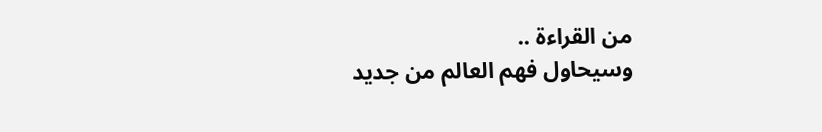من القراءة ..
وسيحاول فهم العالم من جديد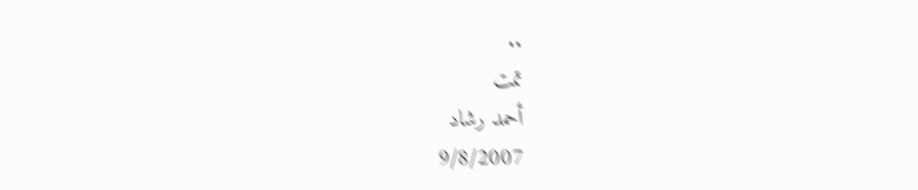..
تمت
أحمد رشاد
9/8/2007